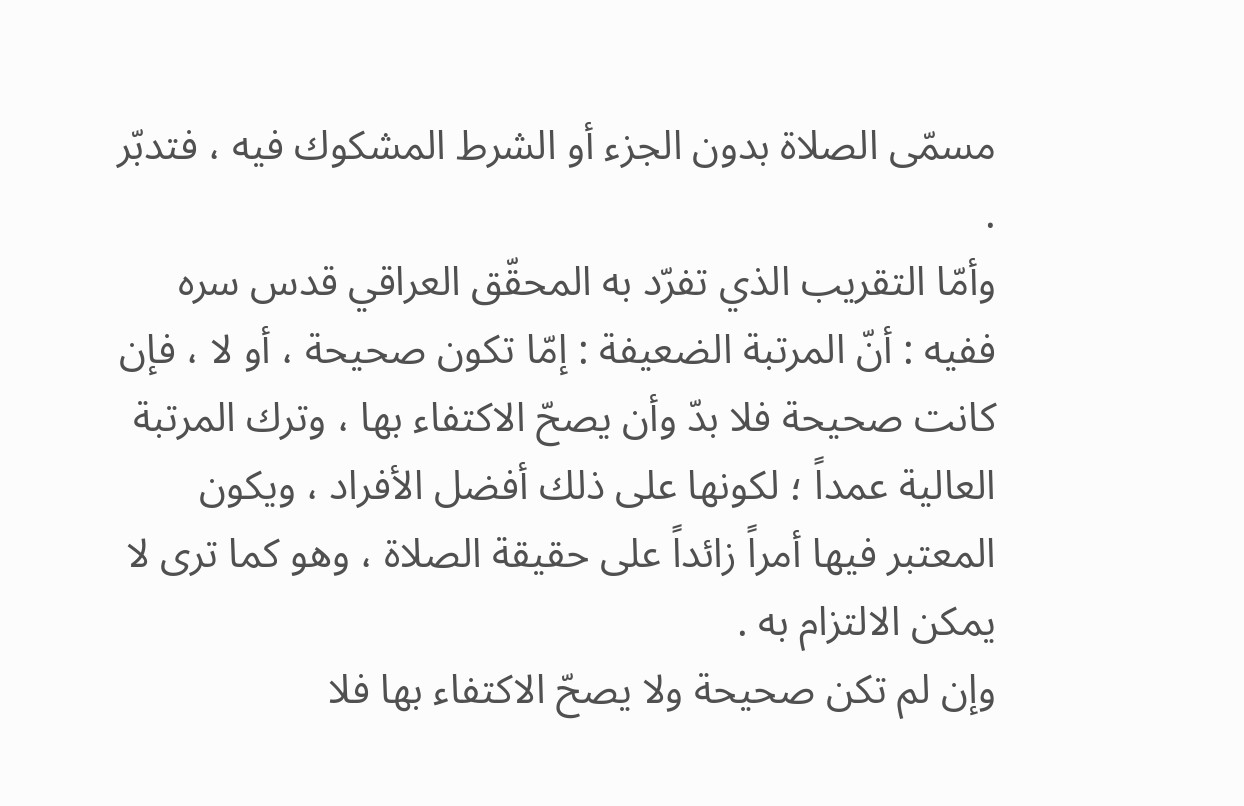مسمّى الصلاة بدون الجزء أو الشرط المشكوك فيه ، فتدبّر .
وأمّا التقريب الذي تفرّد به المحقّق العراقي قدس سره ففيه : أنّ المرتبة الضعيفة : إمّا تكون صحيحة ، أو لا ، فإن كانت صحيحة فلا بدّ وأن يصحّ الاكتفاء بها ، وترك المرتبة العالية عمداً ؛ لكونها على ذلك أفضل الأفراد ، ويكون المعتبر فيها أمراً زائداً على حقيقة الصلاة ، وهو كما ترى لا يمكن الالتزام به .
وإن لم تكن صحيحة ولا يصحّ الاكتفاء بها فلا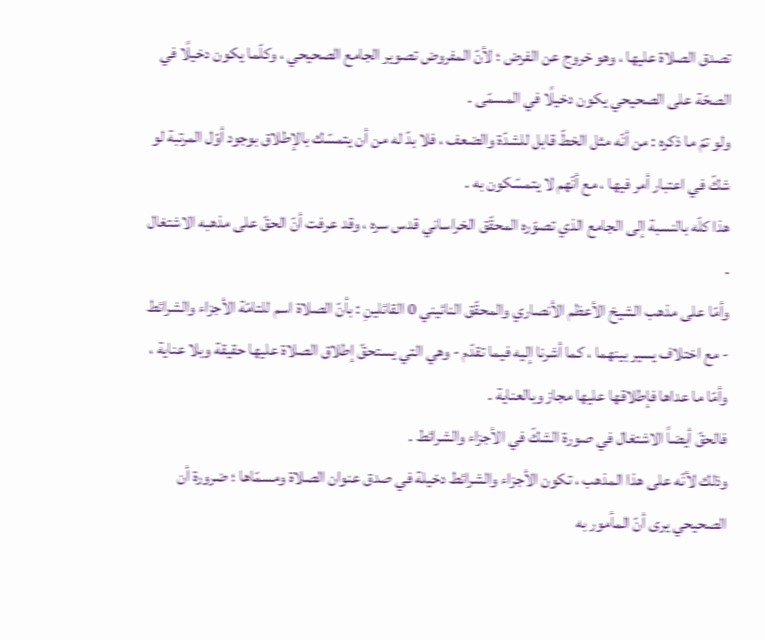تصدق الصلاة عليها ، وهو خروج عن الفرض ؛ لأنّ المفروض تصوير الجامع الصحيحي ، وكلّما يكون دخيلًا في الصحّة على الصحيحي يكون دخيلًا في المسمّى .
ولو تمّ ما ذكره : من أنّه مثل الخطّ قابل للشدّة والضعف ، فلا بدّ له من أن يتمسّك بالإطلاق بوجود أوّل المرتبة لو شكّ في اعتبار أمر فيها ، مع أنّهم لا يتمسّكون به .
هذا كلّه بالنسبة إلى الجامع الذي تصوّره المحقّق الخراساني قدس سره ، وقد عرفت أنّ الحقّ على مذهبه الاشتغال .
وأمّا على مذهب الشيخ الأعظم الأنصاري والمحقّق النائيني 0 القائلينِ : بأنّ الصلاة اسم للتامّة الأجزاء والشرائط - مع اختلاف يسير بينهما ، كما أشرنا إليه فيما تقدّم - وهي التي يستحقّ إطلاق الصلاة عليها حقيقة وبلا عناية ، وأمّا ما عداها فإطلاقها عليها مجاز وبالعناية .
فالحقّ أيضاً الاشتغال في صورة الشكّ في الأجزاء والشرائط .
وذلك لأنّه على هذا المذهب ، تكون الأجزاء والشرائط دخيلة في صدق عنوان الصلاة ومسمّاها ؛ ضرورة أن الصحيحي يرى أنّ المأمور به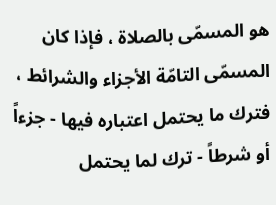هو المسمّى بالصلاة ، فإذا كان المسمّى التامّة الأجزاء والشرائط ، فترك ما يحتمل اعتباره فيها - جزءاً أو شرطاً - ترك لما يحتمل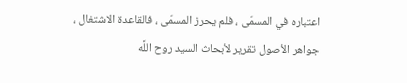اعتباره في المسمّى ، فلم يحرز المسمّى ، فالقاعدة الاشتغال ،
جواهر الأصول تقرير لأبحاث السيد روح اللَّه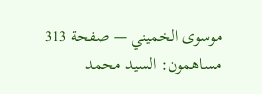موسوى الخميني — صفحة 313
مساهمون: السيد محمد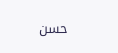حسن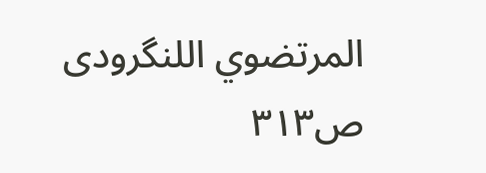المرتضوي اللنگرودى
ص٣١٣